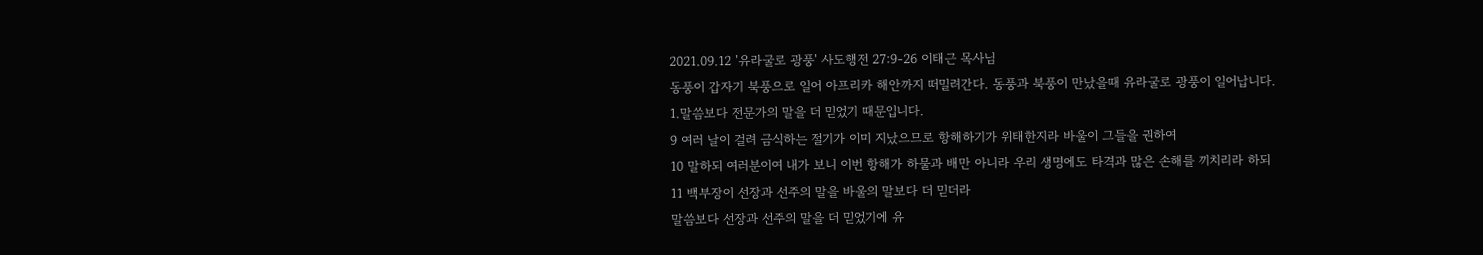2021.09.12 '유라굴로 광풍' 사도행전 27:9-26 이태근 목사님
동풍이 갑자기 북풍으로 일어 아프리카 해안까지 떠밀려간다. 동풍과 북풍이 만났을때 유라굴로 광풍이 일어납니다.
1.말씀보다 전문가의 말을 더 믿었기 때문입니다.
9 여러 날이 걸려 금식하는 절기가 이미 지났으므로 항해하기가 위태한지라 바울이 그들을 권하여
10 말하되 여러분이여 내가 보니 이번 항해가 하물과 배만 아니라 우리 생명에도 타격과 많은 손해를 끼치리라 하되
11 백부장이 선장과 선주의 말을 바울의 말보다 더 믿더라
말씀보다 선장과 선주의 말을 더 믿었기에 유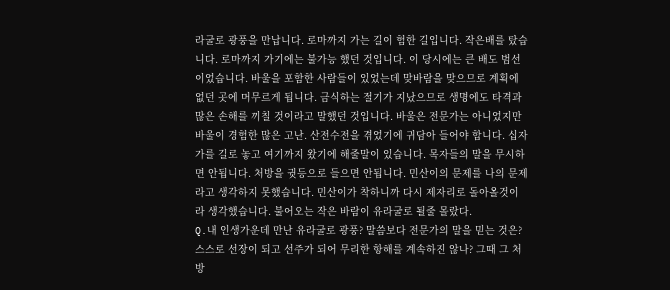라굴로 광풍을 만납니다. 로마까지 가는 길이 험한 길입니다. 작은배를 탔습니다. 로마까지 가기에는 불가능 했던 것입니다. 이 당시에는 큰 배도 범선이었습니다. 바울을 포함한 사람들이 있었는데 맞바람을 맞으므로 계획에 없던 곳에 머무르게 됩니다. 금식하는 절기가 지났으므로 생명에도 타격과 많은 손해를 끼칠 것이라고 말했던 것입니다. 바울은 전문가는 아니었지만 바울이 경험한 많은 고난. 산전수전을 겪었기에 귀담아 들어야 합니다. 십자가를 길로 놓고 여기까지 왔기에 해줄말이 있습니다. 목자들의 말을 무시하면 안됩니다. 처방을 귓등으로 들으면 안됩니다. 민산이의 문제를 나의 문제라고 생각하지 못했습니다. 민산이가 착하니까 다시 제자리로 돌아올것이라 생각했습니다. 불어오는 작은 바람이 유라굴로 될줄 몰랐다.
Q.내 인생가운데 만난 유라굴로 광풍? 말씀보다 전문가의 말을 믿는 것은? 스스로 선장이 되고 선주가 되어 무리한 항해를 계속하진 않나? 그때 그 처방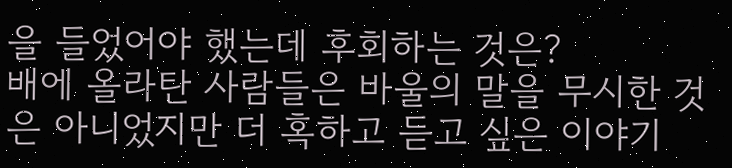을 들었어야 했는데 후회하는 것은?
배에 올라탄 사람들은 바울의 말을 무시한 것은 아니었지만 더 혹하고 듣고 싶은 이야기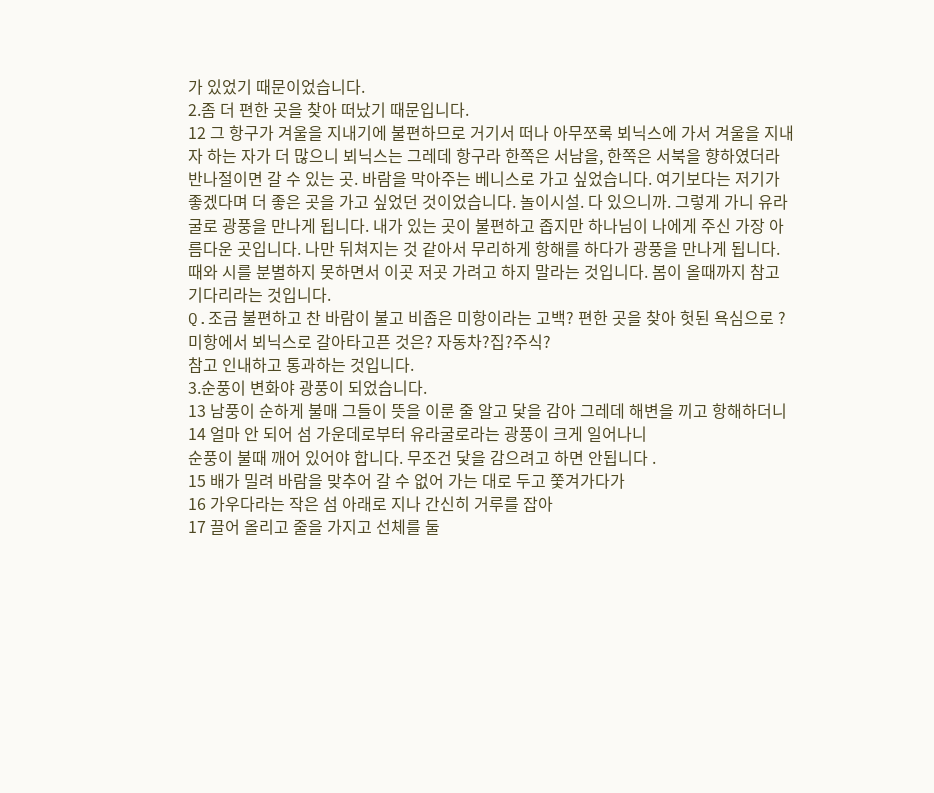가 있었기 때문이었습니다.
2.좀 더 편한 곳을 찾아 떠났기 때문입니다.
12 그 항구가 겨울을 지내기에 불편하므로 거기서 떠나 아무쪼록 뵈닉스에 가서 겨울을 지내자 하는 자가 더 많으니 뵈닉스는 그레데 항구라 한쪽은 서남을, 한쪽은 서북을 향하였더라
반나절이면 갈 수 있는 곳. 바람을 막아주는 베니스로 가고 싶었습니다. 여기보다는 저기가 좋겠다며 더 좋은 곳을 가고 싶었던 것이었습니다. 놀이시설. 다 있으니까. 그렇게 가니 유라굴로 광풍을 만나게 됩니다. 내가 있는 곳이 불편하고 좁지만 하나님이 나에게 주신 가장 아름다운 곳입니다. 나만 뒤쳐지는 것 같아서 무리하게 항해를 하다가 광풍을 만나게 됩니다. 때와 시를 분별하지 못하면서 이곳 저곳 가려고 하지 말라는 것입니다. 봄이 올때까지 참고 기다리라는 것입니다.
Q.조금 불편하고 찬 바람이 불고 비좁은 미항이라는 고백? 편한 곳을 찾아 헛된 욕심으로 ? 미항에서 뵈닉스로 갈아타고픈 것은? 자동차?집?주식?
참고 인내하고 통과하는 것입니다.
3.순풍이 변화야 광풍이 되었습니다.
13 남풍이 순하게 불매 그들이 뜻을 이룬 줄 알고 닻을 감아 그레데 해변을 끼고 항해하더니
14 얼마 안 되어 섬 가운데로부터 유라굴로라는 광풍이 크게 일어나니
순풍이 불때 깨어 있어야 합니다. 무조건 닻을 감으려고 하면 안됩니다 .
15 배가 밀려 바람을 맞추어 갈 수 없어 가는 대로 두고 쫓겨가다가
16 가우다라는 작은 섬 아래로 지나 간신히 거루를 잡아
17 끌어 올리고 줄을 가지고 선체를 둘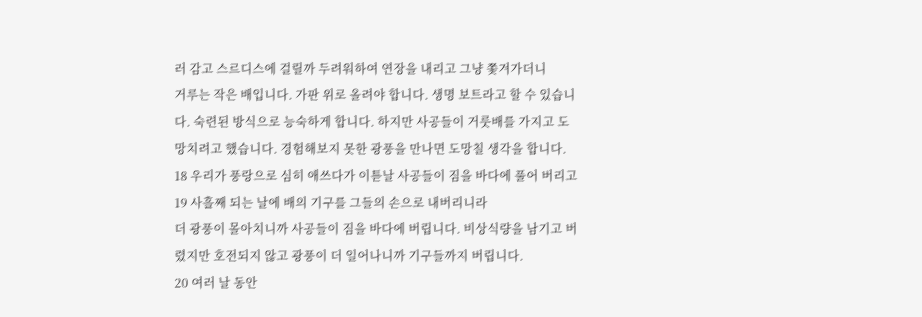러 감고 스르디스에 걸릴까 두려워하여 연장을 내리고 그냥 쫓겨가더니
거루는 작은 배입니다. 가판 위로 올려야 합니다. 생명 보트라고 할 수 있습니다. 숙련된 방식으로 능숙하게 합니다. 하지만 사공들이 거룻배를 가지고 도망치려고 했습니다. 경험해보지 못한 광풍을 만나면 도망칠 생각을 합니다.
18 우리가 풍랑으로 심히 애쓰다가 이튿날 사공들이 짐을 바다에 풀어 버리고
19 사흘째 되는 날에 배의 기구를 그들의 손으로 내버리니라
더 광풍이 몰아치니까 사공들이 짐을 바다에 버립니다. 비상식량을 남기고 버렸지만 호전되지 않고 광풍이 더 일어나니까 기구들까지 버립니다.
20 여러 날 동안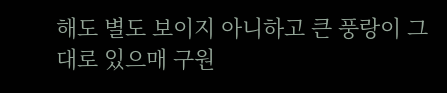해도 별도 보이지 아니하고 큰 풍랑이 그대로 있으매 구원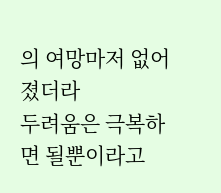의 여망마저 없어졌더라
두려움은 극복하면 될뿐이라고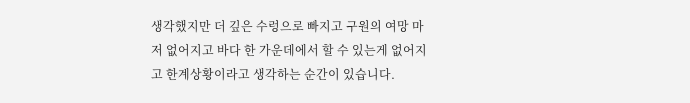생각했지만 더 깊은 수렁으로 빠지고 구원의 여망 마저 없어지고 바다 한 가운데에서 할 수 있는게 없어지고 한계상황이라고 생각하는 순간이 있습니다.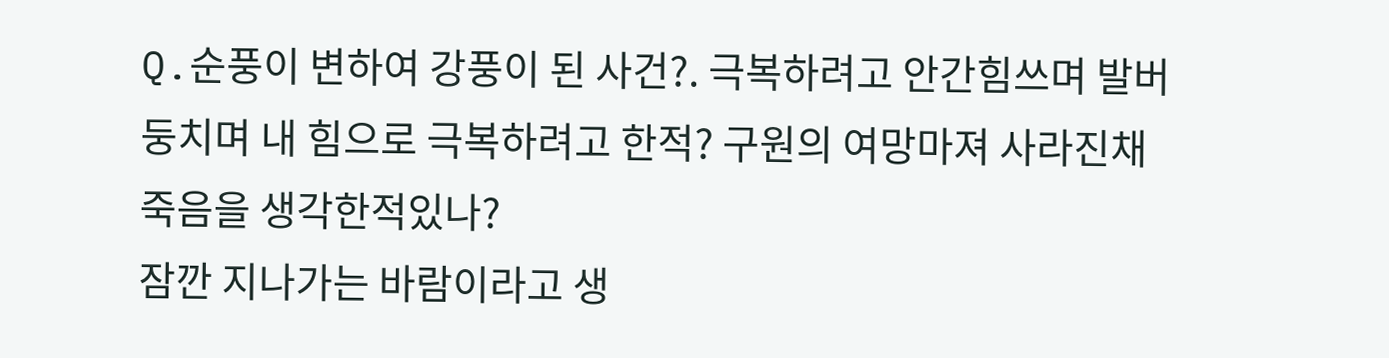Q.순풍이 변하여 강풍이 된 사건?. 극복하려고 안간힘쓰며 발버둥치며 내 힘으로 극복하려고 한적? 구원의 여망마져 사라진채 죽음을 생각한적있나?
잠깐 지나가는 바람이라고 생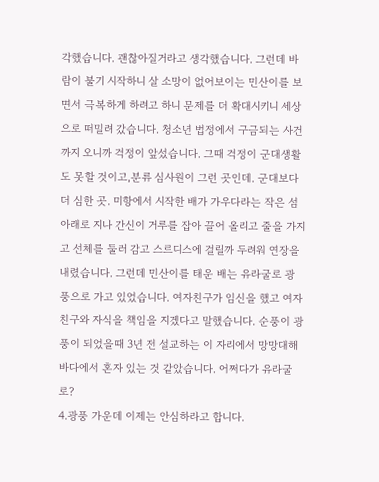각했습니다. 괜찮아질거라고 생각했습니다. 그런데 바람이 불기 시작하니 살 소망이 없어보이는 민산이를 보면서 극복하게 하려고 하니 문제를 더 확대시키니 세상으로 떠밀려 갔습니다. 청소년 법정에서 구금되는 사건까지 오니까 걱정이 앞섰습니다. 그때 걱정이 군대생활도 못할 것이고,분류 심사원이 그런 곳인데. 군대보다 더 심한 곳. 미항에서 시작한 배가 가우다라는 작은 섬 아래로 지나 간신이 거루를 잡아 끌어 올리고 줄을 가지고 선체를 둘러 감고 스르디스에 걸릴까 두려워 연장을 내렸습니다. 그런데 민산이를 태운 배는 유라굴로 광풍으로 가고 있었습니다. 여자친구가 임신을 했고 여자친구와 자식을 책임을 지겠다고 말했습니다. 순풍이 광풍이 되었을때 3년 전 설교하는 이 자리에서 망망대해 바다에서 혼자 있는 것 같았습니다. 어쩌다가 유라굴로?
4.광풍 가운데 이제는 안심하라고 합니다.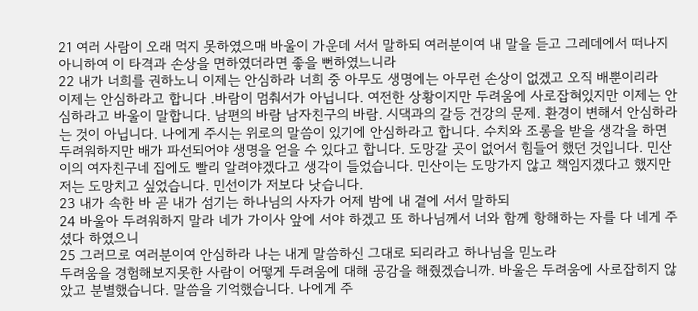21 여러 사람이 오래 먹지 못하였으매 바울이 가운데 서서 말하되 여러분이여 내 말을 듣고 그레데에서 떠나지 아니하여 이 타격과 손상을 면하였더라면 좋을 뻔하였느니라
22 내가 너희를 권하노니 이제는 안심하라 너희 중 아무도 생명에는 아무런 손상이 없겠고 오직 배뿐이리라
이제는 안심하라고 합니다 .바람이 멈춰서가 아닙니다. 여전한 상황이지만 두려움에 사로잡혀있지만 이제는 안심하라고 바울이 말합니다. 남편의 바람 남자친구의 바람. 시댁과의 갈등 건강의 문제. 환경이 변해서 안심하라는 것이 아닙니다. 나에게 주시는 위로의 말씀이 있기에 안심하라고 합니다. 수치와 조롱을 받을 생각을 하면 두려워하지만 배가 파선되어야 생명을 얻을 수 있다고 합니다. 도망갈 곳이 없어서 힘들어 했던 것입니다. 민산이의 여자친구네 집에도 빨리 알려야겠다고 생각이 들었습니다. 민산이는 도망가지 않고 책임지겠다고 했지만 저는 도망치고 싶었습니다. 민선이가 저보다 낫습니다.
23 내가 속한 바 곧 내가 섬기는 하나님의 사자가 어제 밤에 내 곁에 서서 말하되
24 바울아 두려워하지 말라 네가 가이사 앞에 서야 하겠고 또 하나님께서 너와 함께 항해하는 자를 다 네게 주셨다 하였으니
25 그러므로 여러분이여 안심하라 나는 내게 말씀하신 그대로 되리라고 하나님을 믿노라
두려움을 경험해보지못한 사람이 어떻게 두려움에 대해 공감을 해줬겠습니까. 바울은 두려움에 사로잡히지 않았고 분별했습니다. 말씀을 기억했습니다. 나에게 주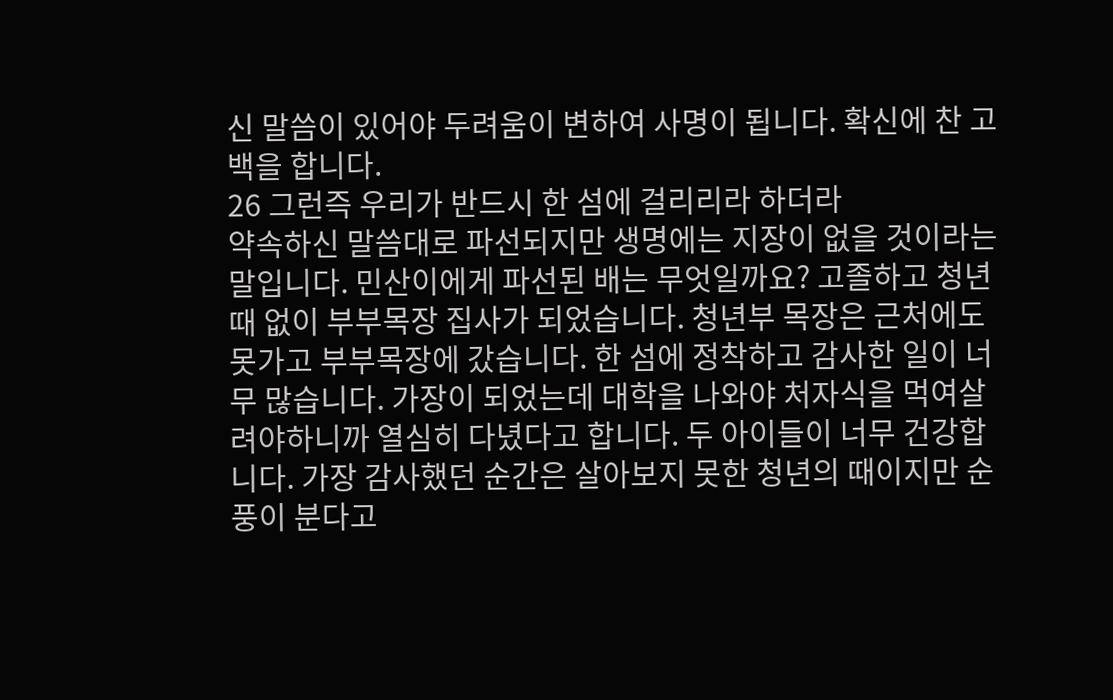신 말씀이 있어야 두려움이 변하여 사명이 됩니다. 확신에 찬 고백을 합니다.
26 그런즉 우리가 반드시 한 섬에 걸리리라 하더라
약속하신 말씀대로 파선되지만 생명에는 지장이 없을 것이라는 말입니다. 민산이에게 파선된 배는 무엇일까요? 고졸하고 청년때 없이 부부목장 집사가 되었습니다. 청년부 목장은 근처에도 못가고 부부목장에 갔습니다. 한 섬에 정착하고 감사한 일이 너무 많습니다. 가장이 되었는데 대학을 나와야 처자식을 먹여살려야하니까 열심히 다녔다고 합니다. 두 아이들이 너무 건강합니다. 가장 감사했던 순간은 살아보지 못한 청년의 때이지만 순풍이 분다고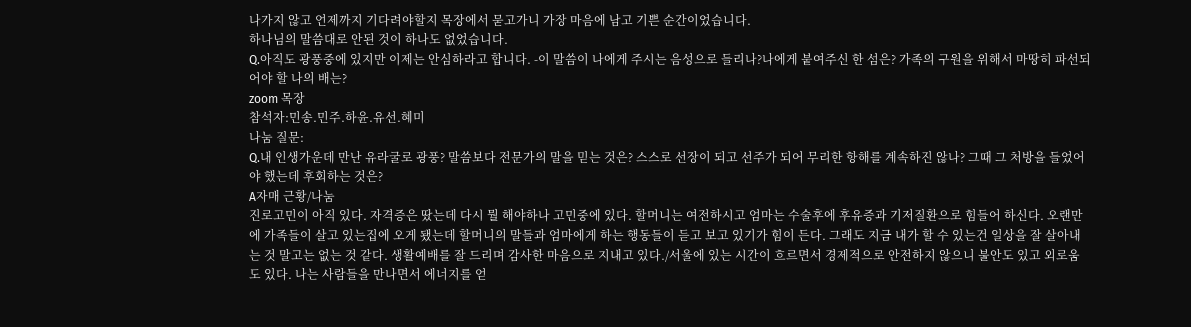나가지 않고 언제까지 기다려야할지 목장에서 묻고가니 가장 마음에 남고 기쁜 순간이었습니다.
하나님의 말씀대로 안된 것이 하나도 없었습니다.
Q.아직도 광풍중에 있지만 이제는 안심하라고 합니다. -이 말씀이 나에게 주시는 음성으로 들리나?나에게 붙여주신 한 섬은? 가족의 구원을 위해서 마땅히 파선되어야 할 나의 배는?
zoom 목장
참석자:민송.민주.하윤.유선.혜미
나눔 질문:
Q.내 인생가운데 만난 유라굴로 광풍? 말씀보다 전문가의 말을 믿는 것은? 스스로 선장이 되고 선주가 되어 무리한 항해를 계속하진 않나? 그때 그 처방을 들었어야 했는데 후회하는 것은?
A자매 근황/나눔
진로고민이 아직 있다. 자격증은 땄는데 다시 뭘 해야하나 고민중에 있다. 할머니는 여전하시고 엄마는 수술후에 후유증과 기저질환으로 힘들어 하신다. 오랜만에 가족들이 살고 있는집에 오게 됐는데 할머니의 말들과 엄마에게 하는 행동들이 듣고 보고 있기가 힘이 든다. 그래도 지금 내가 할 수 있는건 일상을 잘 살아내는 것 말고는 없는 것 같다. 생활예배를 잘 드리며 감사한 마음으로 지내고 있다./서울에 있는 시간이 흐르면서 경제적으로 안전하지 않으니 불안도 있고 외로움도 있다. 나는 사람들을 만나면서 에너지를 얻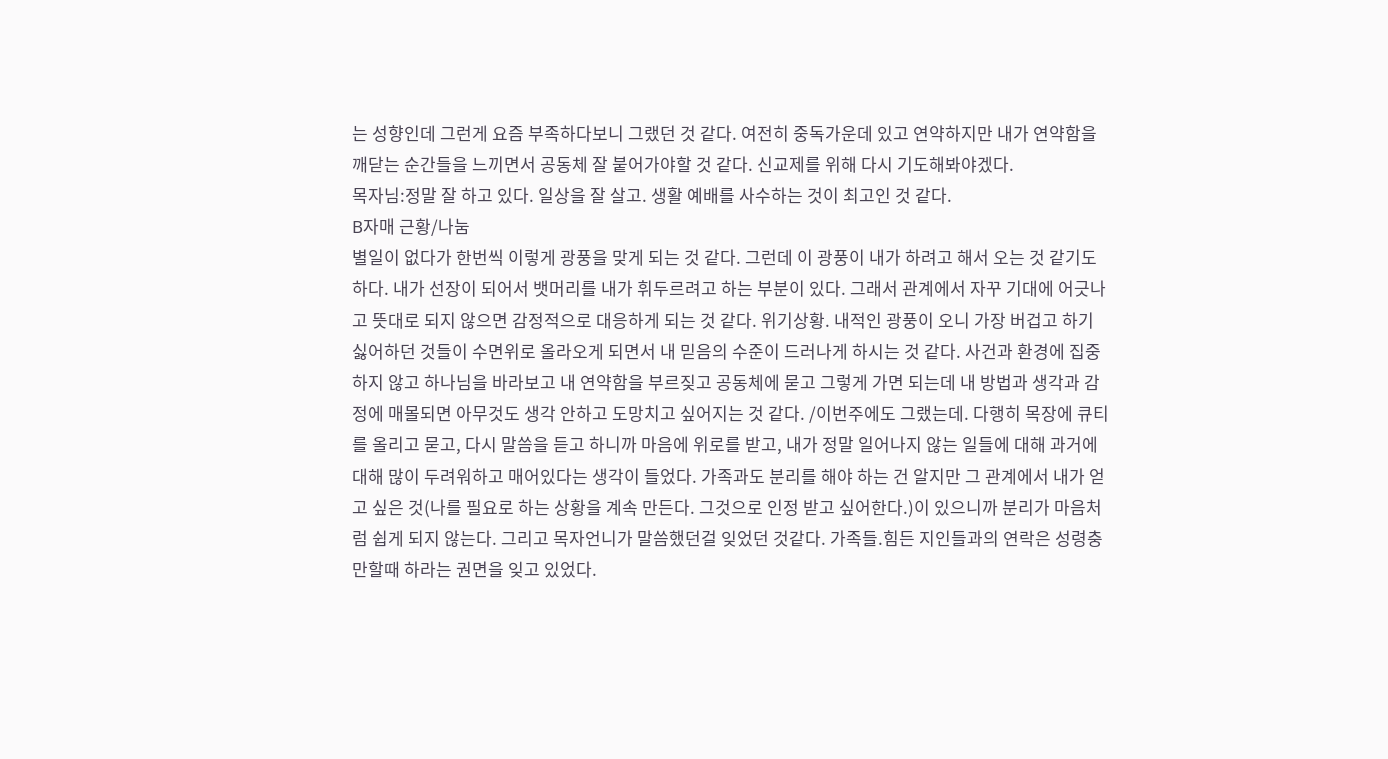는 성향인데 그런게 요즘 부족하다보니 그랬던 것 같다. 여전히 중독가운데 있고 연약하지만 내가 연약함을 깨닫는 순간들을 느끼면서 공동체 잘 붙어가야할 것 같다. 신교제를 위해 다시 기도해봐야겠다.
목자님:정말 잘 하고 있다. 일상을 잘 살고. 생활 예배를 사수하는 것이 최고인 것 같다.
B자매 근황/나눔
별일이 없다가 한번씩 이렇게 광풍을 맞게 되는 것 같다. 그런데 이 광풍이 내가 하려고 해서 오는 것 같기도 하다. 내가 선장이 되어서 뱃머리를 내가 휘두르려고 하는 부분이 있다. 그래서 관계에서 자꾸 기대에 어긋나고 뜻대로 되지 않으면 감정적으로 대응하게 되는 것 같다. 위기상황. 내적인 광풍이 오니 가장 버겁고 하기 싫어하던 것들이 수면위로 올라오게 되면서 내 믿음의 수준이 드러나게 하시는 것 같다. 사건과 환경에 집중하지 않고 하나님을 바라보고 내 연약함을 부르짖고 공동체에 묻고 그렇게 가면 되는데 내 방법과 생각과 감정에 매몰되면 아무것도 생각 안하고 도망치고 싶어지는 것 같다. /이번주에도 그랬는데. 다행히 목장에 큐티를 올리고 묻고, 다시 말씀을 듣고 하니까 마음에 위로를 받고, 내가 정말 일어나지 않는 일들에 대해 과거에 대해 많이 두려워하고 매어있다는 생각이 들었다. 가족과도 분리를 해야 하는 건 알지만 그 관계에서 내가 얻고 싶은 것(나를 필요로 하는 상황을 계속 만든다. 그것으로 인정 받고 싶어한다.)이 있으니까 분리가 마음처럼 쉽게 되지 않는다. 그리고 목자언니가 말씀했던걸 잊었던 것같다. 가족들.힘든 지인들과의 연락은 성령충만할때 하라는 권면을 잊고 있었다.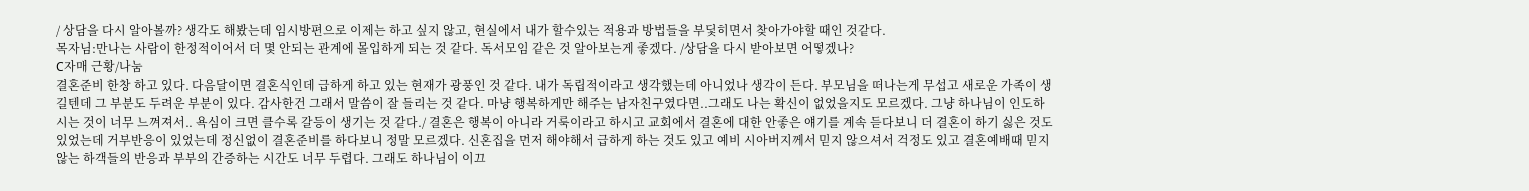/ 상담을 다시 알아볼까? 생각도 해봤는데 임시방편으로 이제는 하고 싶지 않고, 현실에서 내가 할수있는 적용과 방법들을 부딫히면서 찾아가야할 때인 것같다.
목자님:만나는 사람이 한정적이어서 더 몇 안되는 관계에 몰입하게 되는 것 같다. 독서모임 같은 것 알아보는게 좋겠다. /상담을 다시 받아보면 어떻겠나?
C자매 근황/나눔
결혼준비 한창 하고 있다. 다음달이면 결혼식인데 급하게 하고 있는 현재가 광풍인 것 같다. 내가 독립적이라고 생각했는데 아니었나 생각이 든다. 부모님을 떠나는게 무섭고 새로운 가족이 생길텐데 그 부분도 두려운 부분이 있다. 감사한건 그래서 말씀이 잘 들리는 것 같다. 마냥 행복하게만 해주는 남자친구였다면..그래도 나는 확신이 없었을지도 모르겠다. 그냥 하나님이 인도하시는 것이 너무 느껴져서.. 욕심이 크면 클수록 갈등이 생기는 것 같다./ 결혼은 행복이 아니라 거룩이라고 하시고 교회에서 결혼에 대한 안좋은 얘기를 계속 듣다보니 더 결혼이 하기 싫은 것도 있었는데 거부반응이 있었는데 정신없이 결혼준비를 하다보니 정말 모르겠다. 신혼집을 먼저 해야해서 급하게 하는 것도 있고 예비 시아버지께서 믿지 않으셔서 걱정도 있고 결혼예배때 믿지 않는 하객들의 반응과 부부의 간증하는 시간도 너무 두렵다. 그래도 하나님이 이끄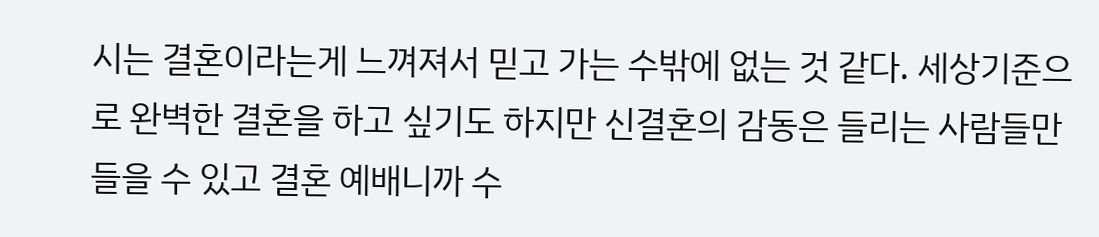시는 결혼이라는게 느껴져서 믿고 가는 수밖에 없는 것 같다. 세상기준으로 완벽한 결혼을 하고 싶기도 하지만 신결혼의 감동은 들리는 사람들만 들을 수 있고 결혼 예배니까 수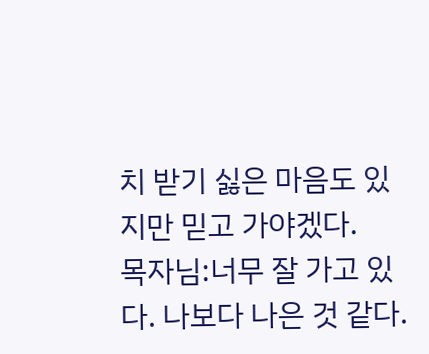치 받기 싫은 마음도 있지만 믿고 가야겠다.
목자님:너무 잘 가고 있다. 나보다 나은 것 같다.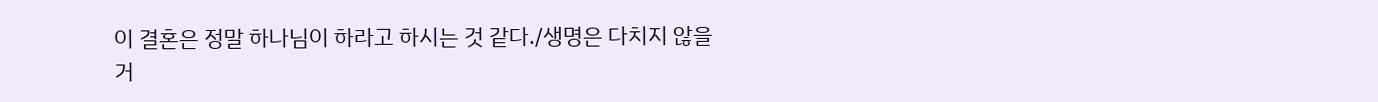이 결혼은 정말 하나님이 하라고 하시는 것 같다./생명은 다치지 않을거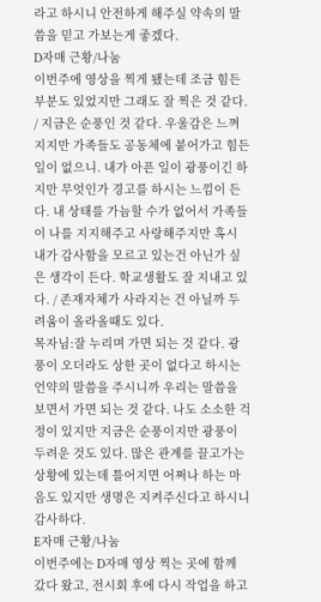라고 하시니 안전하게 해주실 약속의 말씀을 믿고 가보는게 좋겠다.
D자매 근황/나눔
이번주에 영상을 찍게 됐는데 조금 힘든 부분도 있었지만 그래도 잘 찍은 것 같다. / 지금은 순풍인 것 같다. 우울감은 느껴지지만 가족들도 공동체에 붙어가고 힘든일이 없으니. 내가 아픈 일이 광풍이긴 하지만 무엇인가 경고를 하시는 느낌이 든다. 내 상태를 가늠할 수가 없어서 가족들이 나를 지지해주고 사랑해주지만 혹시 내가 감사함을 모르고 있는건 아닌가 싶은 생각이 든다. 학교생활도 잘 지내고 있다. / 존재자체가 사라지는 건 아닐까 두려움이 올라올때도 있다.
목자님:잘 누리며 가면 되는 것 같다. 광풍이 오더라도 상한 곳이 없다고 하시는 언약의 말씀을 주시니까 우리는 말씀을 보면서 가면 되는 것 같다. 나도 소소한 걱정이 있지만 지금은 순풍이지만 광풍이 두려운 것도 있다. 많은 관계를 끌고가는 상황에 있는데 틀어지면 어쩌나 하는 마음도 있지만 생명은 지켜주신다고 하시니 감사하다.
E자매 근황/나눔
이번주에는 D자매 영상 찍는 곳에 함께 갔다 왔고, 전시회 후에 다시 작업을 하고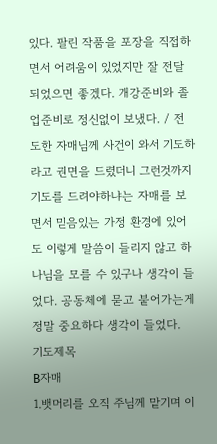있다. 팔린 작품을 포장을 직접하면서 어려움이 있었지만 잘 전달 되었으면 좋겠다. 개강준비와 졸업준비로 정신없이 보냈다. / 전도한 자매님께 사건이 와서 기도하라고 권면을 드렸더니 그런것까지 기도를 드려야하냐는 자매를 보면서 믿음있는 가정 환경에 있어도 이렇게 말씀이 들리지 않고 하나님을 모를 수 있구나 생각이 들었다. 공동체에 묻고 붙어가는게 정말 중요하다 생각이 들었다.
기도제목
B자매
1.뱃머리를 오직 주님께 맡기며 이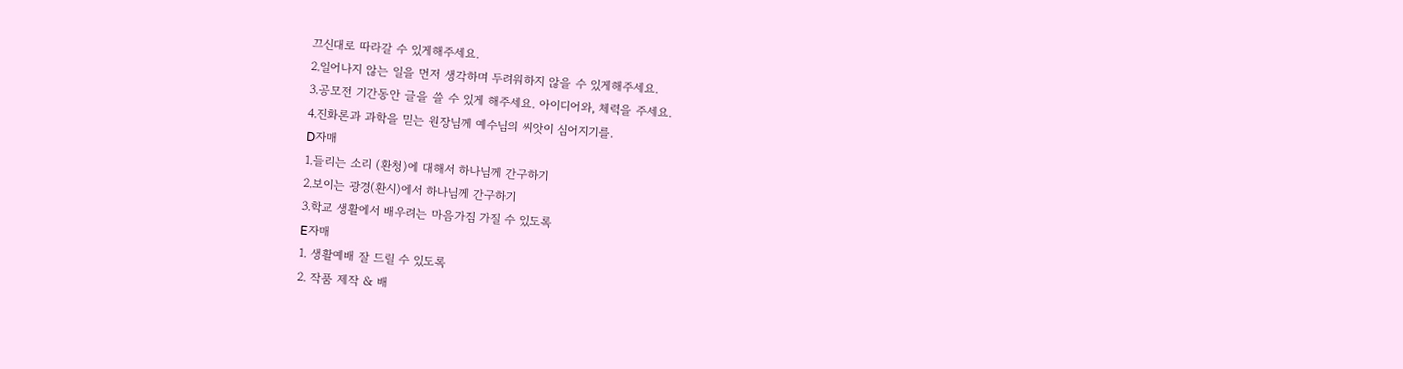끄신대로 따라갈 수 있게해주세요.
2.일어나지 않는 일을 먼저 생각하며 두려워하지 않을 수 있게해주세요.
3.공모전 기간동안 글을 쓸 수 있게 해주세요. 아이디어와, 체력을 주세요.
4.진화론과 과학을 믿는 원장님께 예수님의 씨앗이 심어지기를.
D자매
1.들리는 소리 (환청)에 대해서 하나님께 간구하기
2.보이는 광경(환시)에서 하나님께 간구하기
3.학교 생활에서 배우려는 마음가짐 가질 수 있도록
E자매
1. 생활예배 잘 드릴 수 있도록
2. 작품 제작 & 배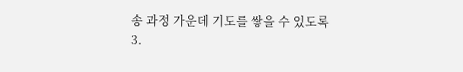송 과정 가운데 기도를 쌓을 수 있도록
3.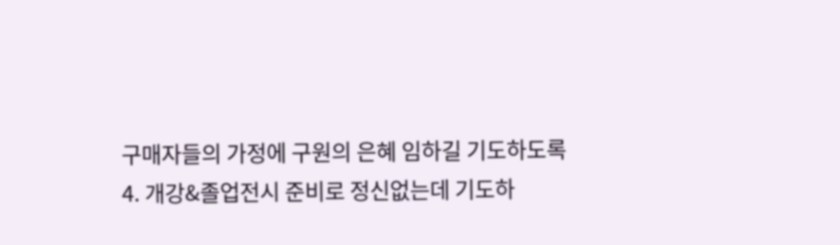구매자들의 가정에 구원의 은혜 임하길 기도하도록
4. 개강&졸업전시 준비로 정신없는데 기도하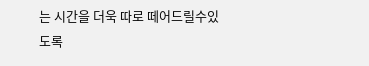는 시간을 더욱 따로 떼어드릴수있도록